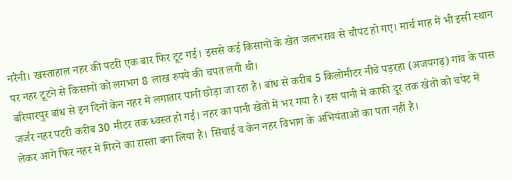नरैनी। खस्ताहाल नहर की पटरी एक बार फिर टूट गई। इससे कई किसानों के खेत जलभराव से चौपट हो गए। मार्च माह में भी इसी स्थान पर नहर टूटने से किसानों को लगभग 8 लाख रुपये की चपत लगी थी।
बरियारपुर बांध से इन दिनों केन नहर में लगातार पानी छोड़ा जा रहा है। बांध से करीब 5 किलोमीटर नीचे पड़रहा (अजयगढ़) गांव के पास जर्जर नहर पटरी करीब 30 मीटर तक ध्वस्त हो गई। नहर का पानी खेतों में भर गया है। इस पानी में काफी दूर तक खेतों को चपेट में लेकर आगे फिर नहर में गिरने का रास्ता बना लिया है। सिंचाई व केन नहर विभाग के अभियंताओं का पता नहीं है।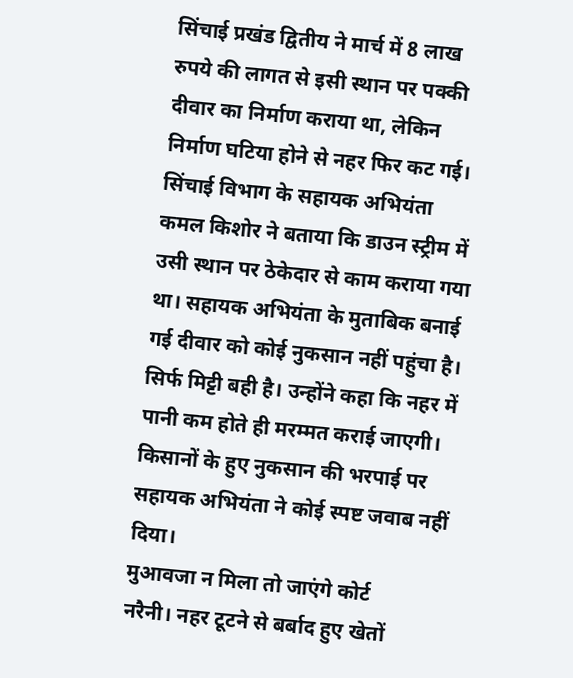सिंचाई प्रखंड द्वितीय ने मार्च में 8 लाख रुपये की लागत से इसी स्थान पर पक्की दीवार का निर्माण कराया था, लेकिन निर्माण घटिया होने से नहर फिर कट गई। सिंचाई विभाग के सहायक अभियंता कमल किशोर ने बताया कि डाउन स्ट्रीम में उसी स्थान पर ठेकेदार से काम कराया गया था। सहायक अभियंता के मुताबिक बनाई गई दीवार को कोई नुकसान नहीं पहुंचा है। सिर्फ मिट्टी बही है। उन्होंने कहा कि नहर में पानी कम होते ही मरम्मत कराई जाएगी। किसानों के हुए नुकसान की भरपाई पर सहायक अभियंता ने कोई स्पष्ट जवाब नहीं दिया।
मुआवजा न मिला तो जाएंगे कोर्ट
नरैनी। नहर टूटने से बर्बाद हुए खेतों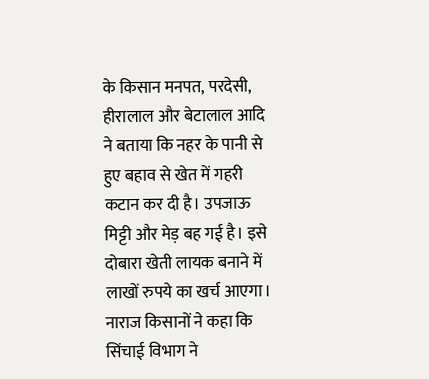के किसान मनपत, परदेसी, हीरालाल और बेटालाल आदि ने बताया कि नहर के पानी से हुए बहाव से खेत में गहरी कटान कर दी है। उपजाऊ मिट्टी और मेड़ बह गई है। इसे दोबारा खेती लायक बनाने में लाखों रुपये का खर्च आएगा। नाराज किसानों ने कहा कि सिंचाई विभाग ने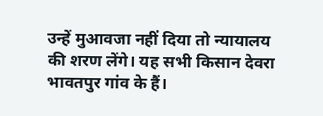उन्हें मुआवजा नहीं दिया तो न्यायालय की शरण लेंगे। यह सभी किसान देवरा भावतपुर गांव के हैं।